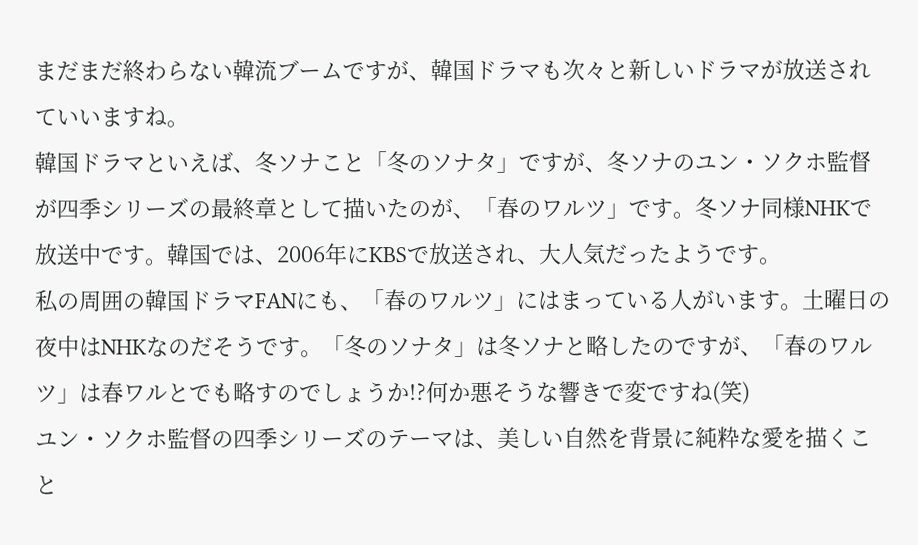まだまだ終わらない韓流ブームですが、韓国ドラマも次々と新しいドラマが放送されていいますね。
韓国ドラマといえば、冬ソナこと「冬のソナタ」ですが、冬ソナのユン・ソクホ監督が四季シリーズの最終章として描いたのが、「春のワルツ」です。冬ソナ同様NHKで放送中です。韓国では、2006年にKBSで放送され、大人気だったようです。
私の周囲の韓国ドラマFANにも、「春のワルツ」にはまっている人がいます。土曜日の夜中はNHKなのだそうです。「冬のソナタ」は冬ソナと略したのですが、「春のワルツ」は春ワルとでも略すのでしょうか!?何か悪そうな響きで変ですね(笑)
ユン・ソクホ監督の四季シリーズのテーマは、美しい自然を背景に純粋な愛を描くこと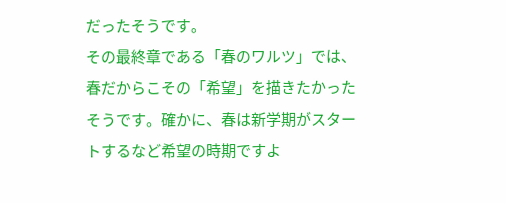だったそうです。
その最終章である「春のワルツ」では、春だからこその「希望」を描きたかったそうです。確かに、春は新学期がスタートするなど希望の時期ですよ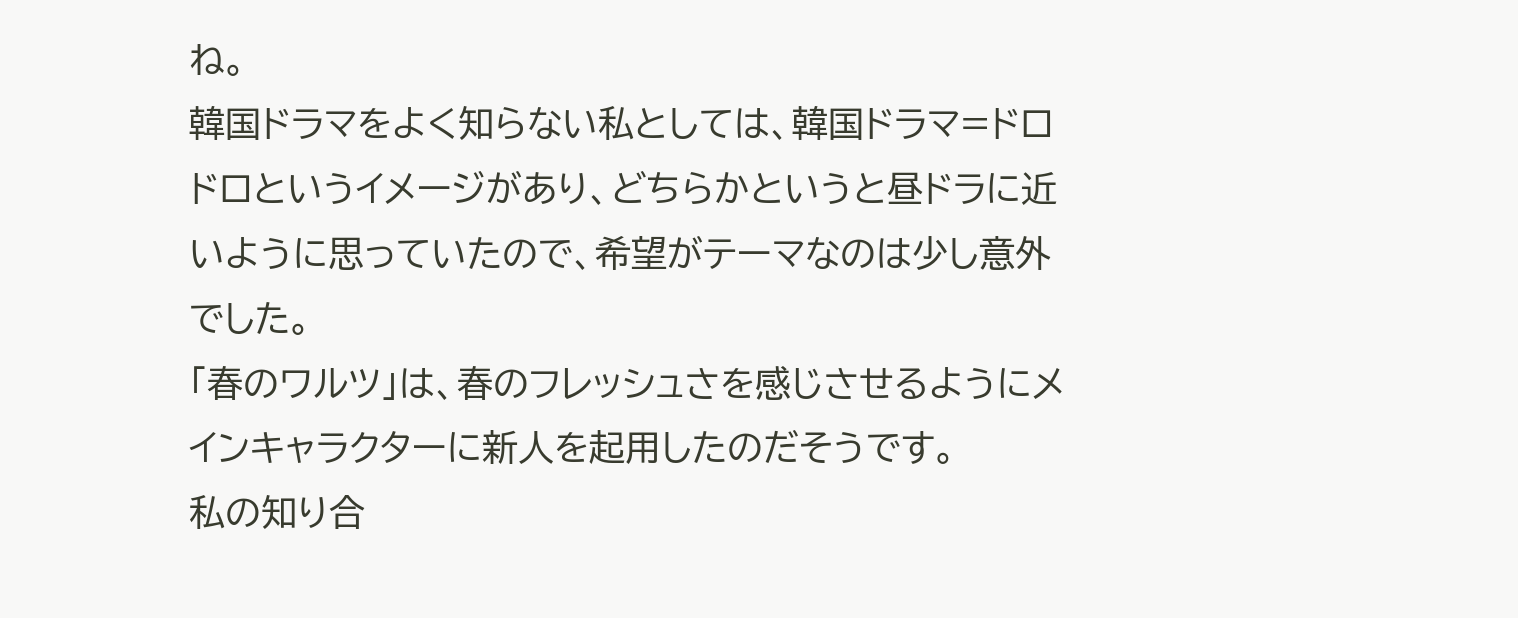ね。
韓国ドラマをよく知らない私としては、韓国ドラマ=ドロドロというイメージがあり、どちらかというと昼ドラに近いように思っていたので、希望がテーマなのは少し意外でした。
「春のワルツ」は、春のフレッシュさを感じさせるようにメインキャラクターに新人を起用したのだそうです。
私の知り合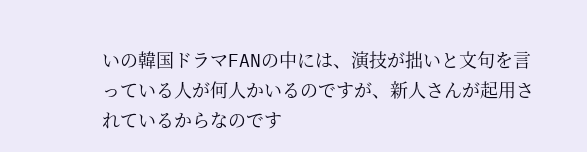いの韓国ドラマFANの中には、演技が拙いと文句を言っている人が何人かいるのですが、新人さんが起用されているからなのです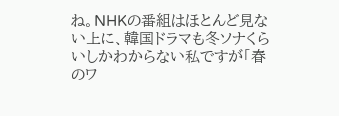ね。NHKの番組はほとんど見ない上に、韓国ドラマも冬ソナくらいしかわからない私ですが「春のワ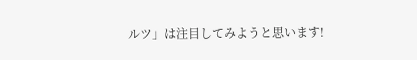ルツ」は注目してみようと思います!